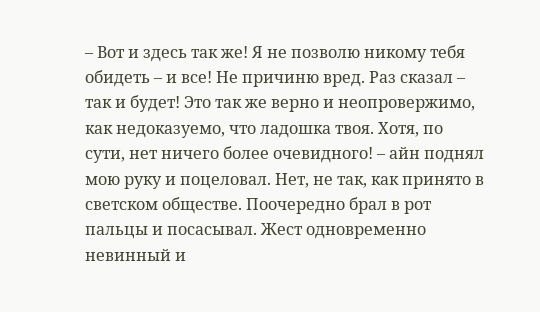– Вот и здесь так же! Я не позволю никому тебя обидеть – и все! Не причиню вред. Раз сказал – так и будет! Это так же верно и неопровержимо, как недоказуемо, что ладошка твоя. Хотя, по сути, нет ничего более очевидного! – айн поднял мою руку и поцеловал. Нет, не так, как принято в светском обществе. Поочередно брал в рот пальцы и посасывал. Жест одновременно невинный и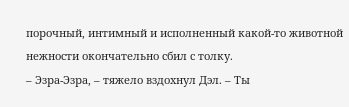порочный, интимный и исполненный какой-то животной нежности окончательно сбил с толку.
– Эзра-Эзра, – тяжело вздохнул Дэл. – Ты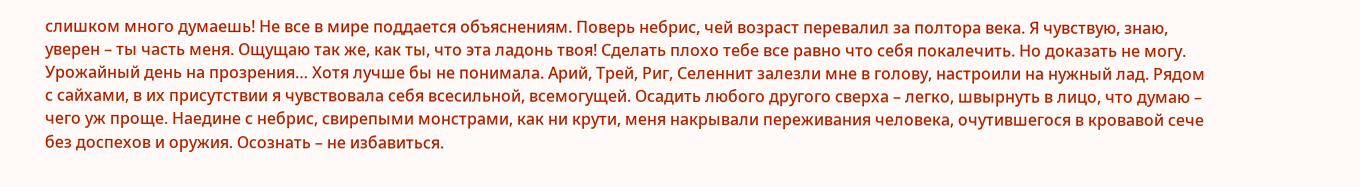слишком много думаешь! Не все в мире поддается объяснениям. Поверь небрис, чей возраст перевалил за полтора века. Я чувствую, знаю, уверен – ты часть меня. Ощущаю так же, как ты, что эта ладонь твоя! Сделать плохо тебе все равно что себя покалечить. Но доказать не могу.
Урожайный день на прозрения… Хотя лучше бы не понимала. Арий, Трей, Риг, Селеннит залезли мне в голову, настроили на нужный лад. Рядом с сайхами, в их присутствии я чувствовала себя всесильной, всемогущей. Осадить любого другого сверха – легко, швырнуть в лицо, что думаю – чего уж проще. Наедине с небрис, свирепыми монстрами, как ни крути, меня накрывали переживания человека, очутившегося в кровавой сече без доспехов и оружия. Осознать – не избавиться.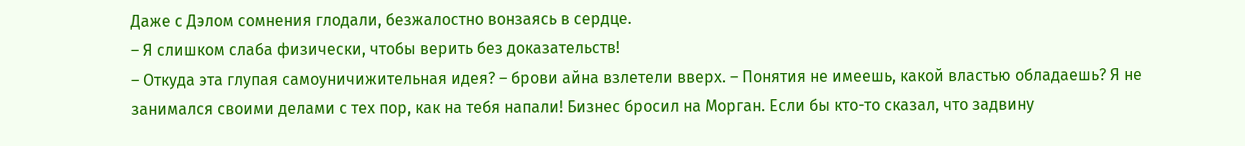Даже с Дэлом сомнения глодали, безжалостно вонзаясь в сердце.
– Я слишком слаба физически, чтобы верить без доказательств!
– Откуда эта глупая самоуничижительная идея? – брови айна взлетели вверх. – Понятия не имеешь, какой властью обладаешь? Я не занимался своими делами с тех пор, как на тебя напали! Бизнес бросил на Морган. Если бы кто-то сказал, что задвину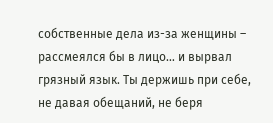собственные дела из-за женщины – рассмеялся бы в лицо… и вырвал грязный язык. Ты держишь при себе, не давая обещаний, не беря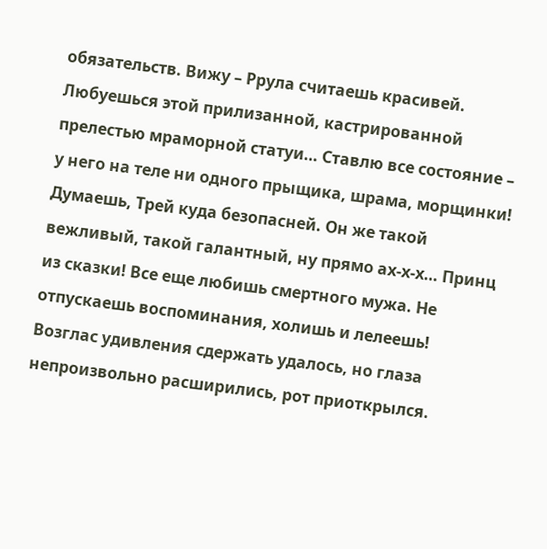обязательств. Вижу – Ррула считаешь красивей. Любуешься этой прилизанной, кастрированной прелестью мраморной статуи… Ставлю все состояние – у него на теле ни одного прыщика, шрама, морщинки! Думаешь, Трей куда безопасней. Он же такой вежливый, такой галантный, ну прямо ах-х-х… Принц из сказки! Все еще любишь смертного мужа. Не отпускаешь воспоминания, холишь и лелеешь!
Возглас удивления сдержать удалось, но глаза непроизвольно расширились, рот приоткрылся.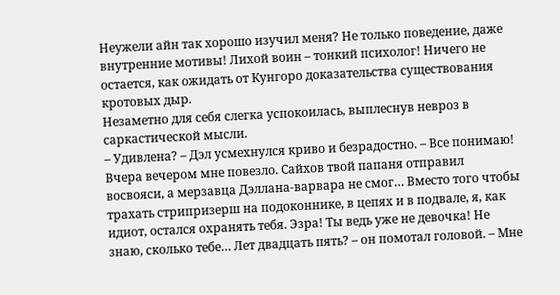Неужели айн так хорошо изучил меня? Не только поведение, даже внутренние мотивы! Лихой воин – тонкий психолог! Ничего не остается, как ожидать от Кунгоро доказательства существования кротовых дыр.
Незаметно для себя слегка успокоилась, выплеснув невроз в саркастической мысли.
– Удивлена? – Дэл усмехнулся криво и безрадостно. – Все понимаю! Вчера вечером мне повезло. Сайхов твой папаня отправил восвояси, а мерзавца Дэллана-варвара не смог… Вместо того чтобы трахать стрипризерш на подоконнике, в цепях и в подвале, я, как идиот, остался охранять тебя. Эзра! Ты ведь уже не девочка! Не знаю, сколько тебе… Лет двадцать пять? – он помотал головой. – Мне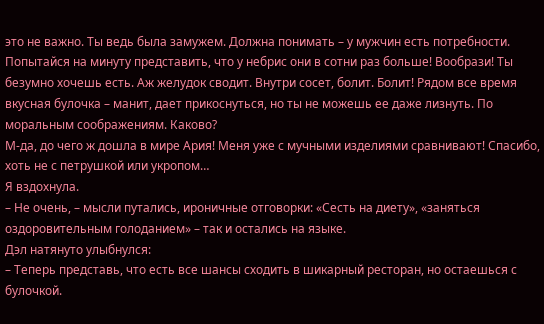это не важно. Ты ведь была замужем. Должна понимать – у мужчин есть потребности. Попытайся на минуту представить, что у небрис они в сотни раз больше! Вообрази! Ты безумно хочешь есть. Аж желудок сводит. Внутри сосет, болит. Болит! Рядом все время вкусная булочка – манит, дает прикоснуться, но ты не можешь ее даже лизнуть. По моральным соображениям. Каково?
М-да, до чего ж дошла в мире Ария! Меня уже с мучными изделиями сравнивают! Спасибо, хоть не с петрушкой или укропом…
Я вздохнула.
– Не очень, – мысли путались, ироничные отговорки: «Сесть на диету», «заняться оздоровительным голоданием» – так и остались на языке.
Дэл натянуто улыбнулся:
– Теперь представь, что есть все шансы сходить в шикарный ресторан, но остаешься с булочкой.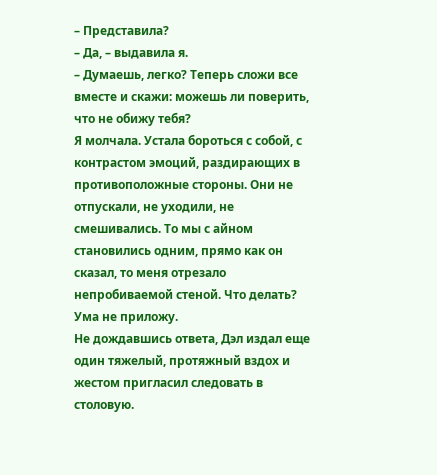– Представила?
– Да, – выдавила я.
– Думаешь, легко? Теперь сложи все вместе и скажи: можешь ли поверить, что не обижу тебя?
Я молчала. Устала бороться с собой, с контрастом эмоций, раздирающих в противоположные стороны. Они не отпускали, не уходили, не смешивались. То мы с айном становились одним, прямо как он сказал, то меня отрезало непробиваемой стеной. Что делать? Ума не приложу.
Не дождавшись ответа, Дэл издал еще один тяжелый, протяжный вздох и жестом пригласил следовать в столовую.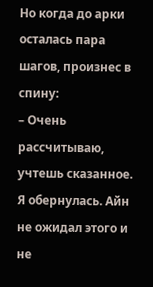Но когда до арки осталась пара шагов, произнес в спину:
– Очень рассчитываю, учтешь сказанное.
Я обернулась. Айн не ожидал этого и не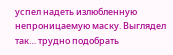успел надеть излюбленную непроницаемую маску. Выглядел так… трудно подобрать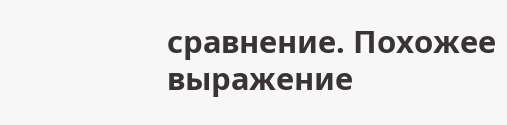сравнение. Похожее выражение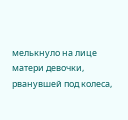мелькнуло на лице матери девочки, рванувшей под колеса,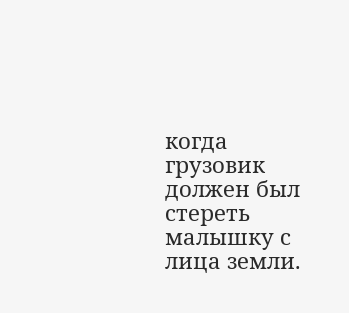когда грузовик должен был стереть малышку с лица земли.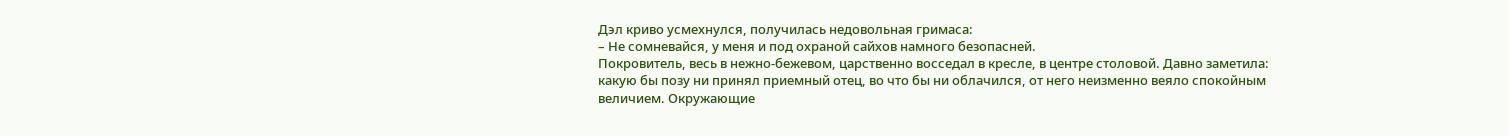Дэл криво усмехнулся, получилась недовольная гримаса:
– Не сомневайся, у меня и под охраной сайхов намного безопасней.
Покровитель, весь в нежно-бежевом, царственно восседал в кресле, в центре столовой. Давно заметила: какую бы позу ни принял приемный отец, во что бы ни облачился, от него неизменно веяло спокойным величием. Окружающие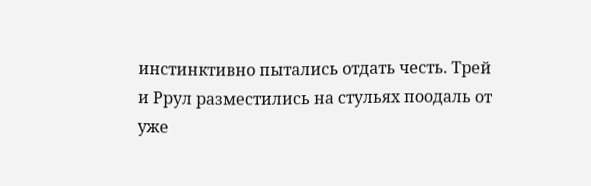инстинктивно пытались отдать честь. Трей и Ррул разместились на стульях поодаль от уже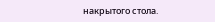накрытого стола.